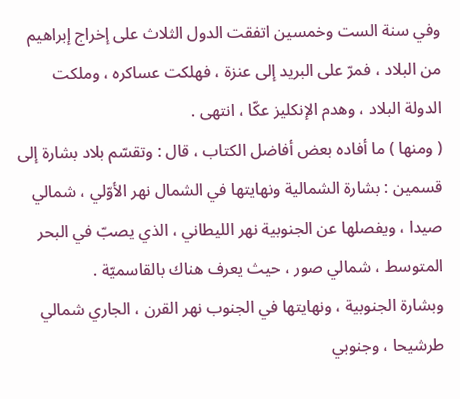وفي سنة الست وخمسين اتفقت الدول الثلاث على إخراج إبراهيم من البلاد ، فمرّ على البريد إلى عنزة ، فهلكت عساكره ، وملكت الدولة البلاد ، وهدم الإنكليز عكّا ، انتهى .
( ومنها ) ما أفاده بعض أفاضل الكتاب ، قال : وتقسّم بلاد بشارة إلى قسمين : بشارة الشمالية ونهايتها في الشمال نهر الأوّلي ، شمالي صيدا ، ويفصلها عن الجنوبية نهر الليطاني ، الذي يصبّ في البحر المتوسط ، شمالي صور ، حيث يعرف هناك بالقاسميّة .
وبشارة الجنوبية ، ونهايتها في الجنوب نهر القرن ، الجاري شمالي طرشيحا ، وجنوبي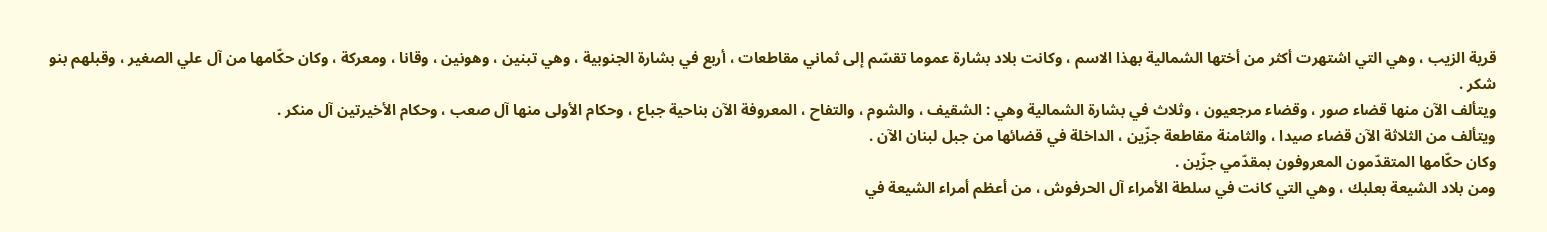قرية الزيب ، وهي التي اشتهرت أكثر من أختها الشمالية بهذا الاسم ، وكانت بلاد بشارة عموما تقسّم إلى ثماني مقاطعات ، أربع في بشارة الجنوبية ، وهي تبنين ، وهونين ، وقانا ، ومعركة ، وكان حكّامها من آل علي الصغير ، وقبلهم بنو شكر .
ويتألف الآن منها قضاء صور ، وقضاء مرجعيون ، وثلاث في بشارة الشمالية وهي : الشقيف ، والشوم ، والتفاح ، المعروفة الآن بناحية جباع ، وحكام الأولى منها آل صعب ، وحكام الأخيرتين آل منكر .
ويتألف من الثلاثة الآن قضاء صيدا ، والثامنة مقاطعة جزّين ، الداخلة في قضائها من جبل لبنان الآن .
وكان حكّامها المتقدّمون المعروفون بمقدّمي جزّين .
ومن بلاد الشيعة بعلبك ، وهي التي كانت في سلطة الأمراء آل الحرفوش ، من أعظم أمراء الشيعة في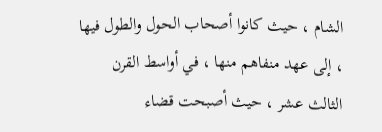الشام ، حيث كانوا أصحاب الحول والطول فيها ، إلى عهد منفاهم منها ، في أواسط القرن الثالث عشر ، حيث أصبحت قضاء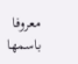معروفا باسمها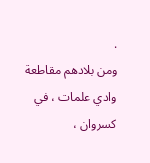.
ومن بلادهم مقاطعة وادي علمات ، في كسروان ،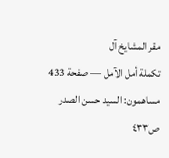مقر المشايخ آل
تكملة أمل الآمل — صفحة 433
مساهمون: السيد حسن الصدر
ص٤٣٣